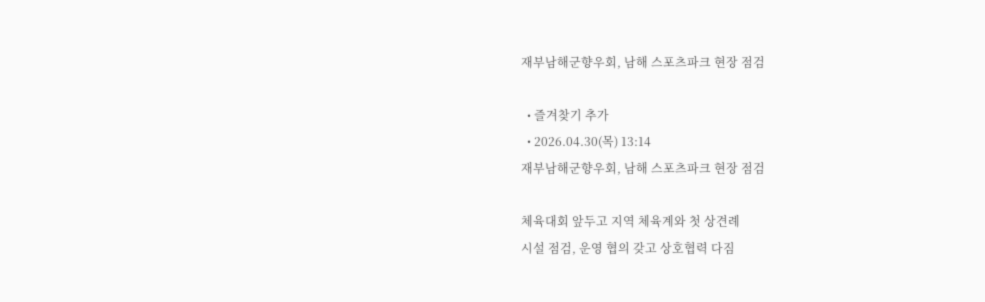재부남해군향우회, 남해 스포츠파크 현장 점검

  • 즐겨찾기 추가
  • 2026.04.30(목) 13:14
재부남해군향우회, 남해 스포츠파크 현장 점검

체육대회 앞두고 지역 체육계와 첫 상견례
시설 점검, 운영 협의 갖고 상호협력 다짐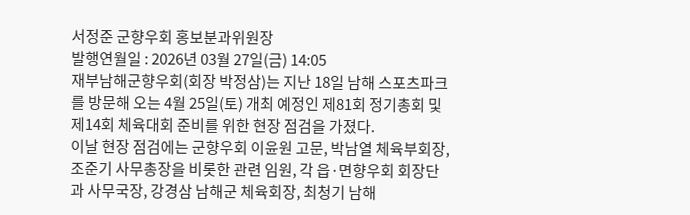서정준 군향우회 홍보분과위원장
발행연월일 : 2026년 03월 27일(금) 14:05
재부남해군향우회(회장 박정삼)는 지난 18일 남해 스포츠파크를 방문해 오는 4월 25일(토) 개최 예정인 제81회 정기총회 및 제14회 체육대회 준비를 위한 현장 점검을 가졌다.
이날 현장 점검에는 군향우회 이윤원 고문, 박남열 체육부회장, 조준기 사무총장을 비롯한 관련 임원, 각 읍·면향우회 회장단과 사무국장, 강경삼 남해군 체육회장, 최청기 남해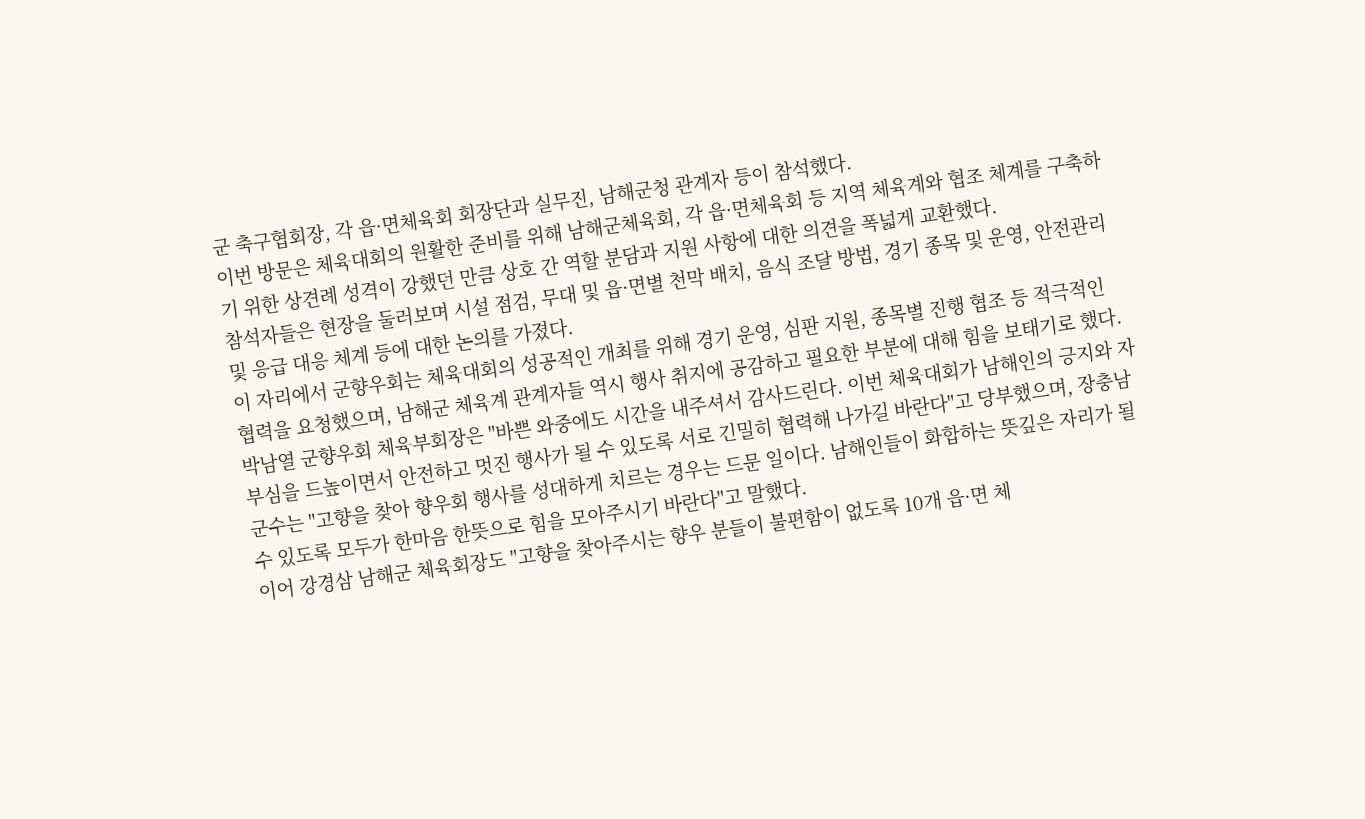군 축구협회장, 각 읍·면체육회 회장단과 실무진, 남해군청 관계자 등이 참석했다.
이번 방문은 체육대회의 원활한 준비를 위해 남해군체육회, 각 읍·면체육회 등 지역 체육계와 협조 체계를 구축하기 위한 상견례 성격이 강했던 만큼 상호 간 역할 분담과 지원 사항에 대한 의견을 폭넓게 교환했다.
참석자들은 현장을 둘러보며 시설 점검, 무대 및 읍·면별 천막 배치, 음식 조달 방법, 경기 종목 및 운영, 안전관리 및 응급 대응 체계 등에 대한 논의를 가졌다.
이 자리에서 군향우회는 체육대회의 성공적인 개최를 위해 경기 운영, 심판 지원, 종목별 진행 협조 등 적극적인 협력을 요청했으며, 남해군 체육계 관계자들 역시 행사 취지에 공감하고 필요한 부분에 대해 힘을 보태기로 했다.
박남열 군향우회 체육부회장은 "바쁜 와중에도 시간을 내주셔서 감사드린다. 이번 체육대회가 남해인의 긍지와 자부심을 드높이면서 안전하고 멋진 행사가 될 수 있도록 서로 긴밀히 협력해 나가길 바란다"고 당부했으며, 장충남 군수는 "고향을 찾아 향우회 행사를 성대하게 치르는 경우는 드문 일이다. 남해인들이 화합하는 뜻깊은 자리가 될 수 있도록 모두가 한마음 한뜻으로 힘을 모아주시기 바란다"고 말했다.
이어 강경삼 남해군 체육회장도 "고향을 찾아주시는 향우 분들이 불편함이 없도록 10개 읍·면 체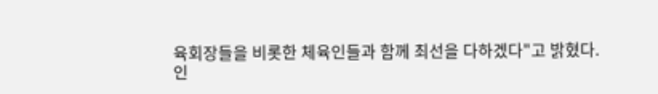육회장들을 비롯한 체육인들과 함께 최선을 다하겠다"고 밝혔다.
인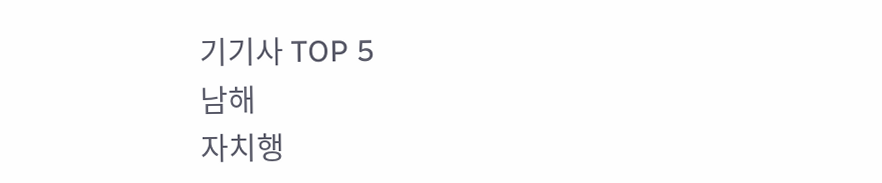기기사 TOP 5
남해
자치행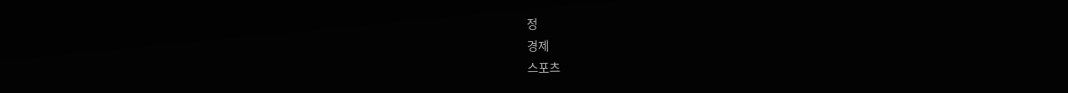정
경제
스포츠